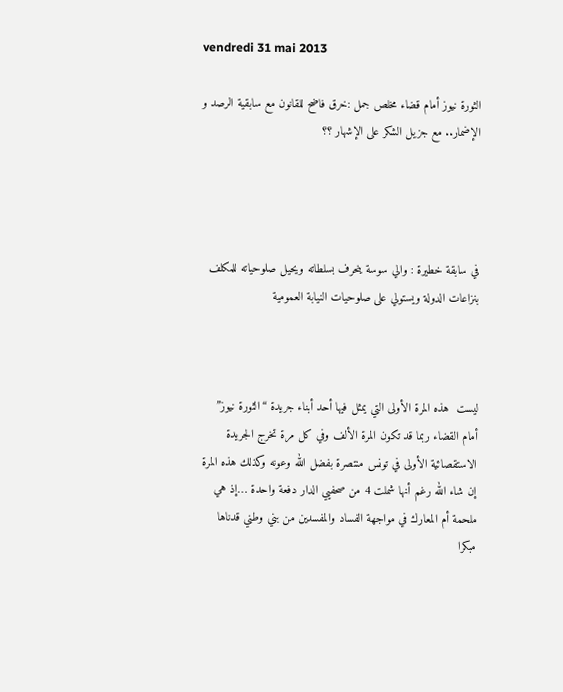vendredi 31 mai 2013

الثورة نيوز أمام قضاء مخلص جمل :خرق فاضح للقانون مع سابقية الرصد و الإضمار.. مع جزيل الشكر على الإشهار ؟؟




في سابقة خطيرة : والي سوسة ينحرف بسلطاته ويحيل صلوحياته للمكلف بنزاعات الدولة ويستولي على صلوحيات النيابة العمومية



ليست  هذه المرة الأولى التي يمثل فيها أحد أبناء جريدة “الثورة نيوز” أمام القضاء ربما قد تكون المرة الألف وفي كل مرة تخرج الجريدة الاستقصائية الأولى في تونس منتصرة بفضل الله وعونه وكذلك هذه المرة إن شاء الله رغم أنها شملت 4 من صحفيي الدار دفعة واحدة …إذ هي ملحمة أم المعارك في مواجهة الفساد والمفسدين من بني وطني قدناها مبكرا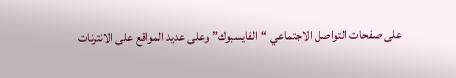على صفحات التواصل الاجتماعي “الفايسبوك” وعلى عديد المواقع على الانترنات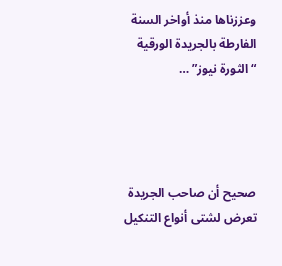وعززناها منذ أواخر السنة الفارطة بالجريدة الورقية “الثورة نيوز” …




صحيح أن صاحب الجريدة تعرض لشتى أنواع التنكيل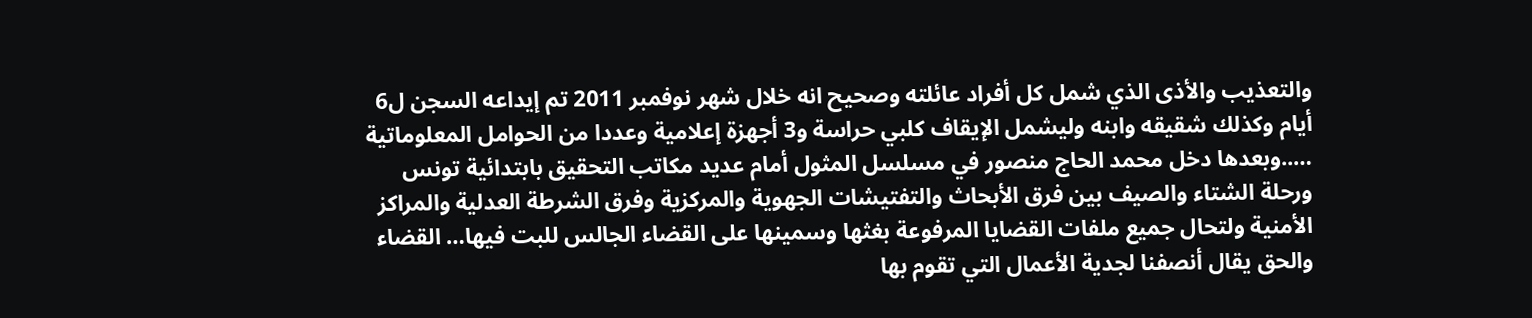والتعذيب والأذى الذي شمل كل أفراد عائلته وصحيح انه خلال شهر نوفمبر 2011 تم إيداعه السجن ل6 أيام وكذلك شقيقه وابنه وليشمل الإيقاف كلبي حراسة و3 أجهزة إعلامية وعددا من الحوامل المعلوماتية …..وبعدها دخل محمد الحاج منصور في مسلسل المثول أمام عديد مكاتب التحقيق بابتدائية تونس ورحلة الشتاء والصيف بين فرق الأبحاث والتفتيشات الجهوية والمركزية وفرق الشرطة العدلية والمراكز الأمنية ولتحال جميع ملفات القضايا المرفوعة بغثها وسمينها على القضاء الجالس للبت فيها… القضاء والحق يقال أنصفنا لجدية الأعمال التي تقوم بها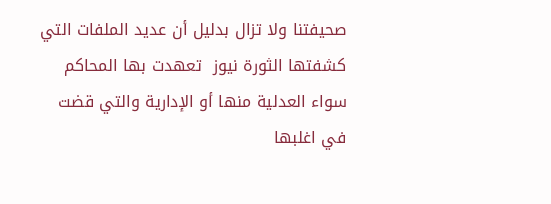صحيفتنا ولا تزال بدليل أن عديد الملفات التي كشفتها الثورة نيوز  تعهدت بها المحاكم سواء العدلية منها أو الإدارية والتي قضت في اغلبها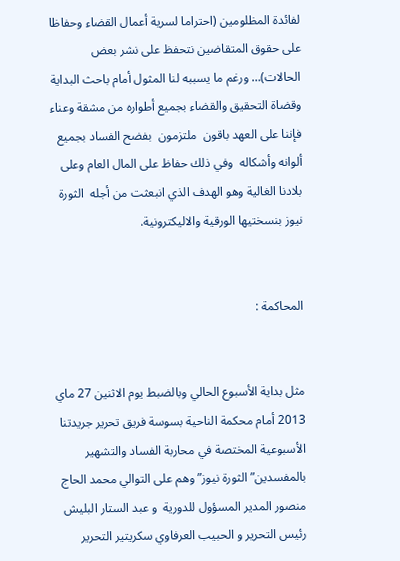لفائدة المظلومين (احتراما لسرية أعمال القضاء وحفاظا على حقوق المتقاضين نتحفظ على نشر بعض الحالات)… ورغم ما يسببه لنا المثول أمام باحث البداية وقضاة التحقيق والقضاء بجميع أطواره من مشقة وعناء فإننا على العهد باقون  ملتزمون  بفضح الفساد بجميع ألوانه وأشكاله  وفي ذلك حفاظ على المال العام وعلى بلادنا الغالية وهو الهدف الذي انبعثت من أجله  الثورة نيوز بنسختيها الورقية والاليكترونية.


المحاكمة :


مثل بداية الأسبوع الحالي وبالضبط يوم الاثنين 27 ماي 2013 أمام محكمة الناحية بسوسة فريق تحرير جريدتنا الأسبوعية المختصة في محاربة الفساد والتشهير بالمفسدين”الثورة نيوز” وهم على التوالي محمد الحاج منصور المدير المسؤول للدورية  و عبد الستار البليش رئيس التحرير و الحبيب العرفاوي سكريتير التحرير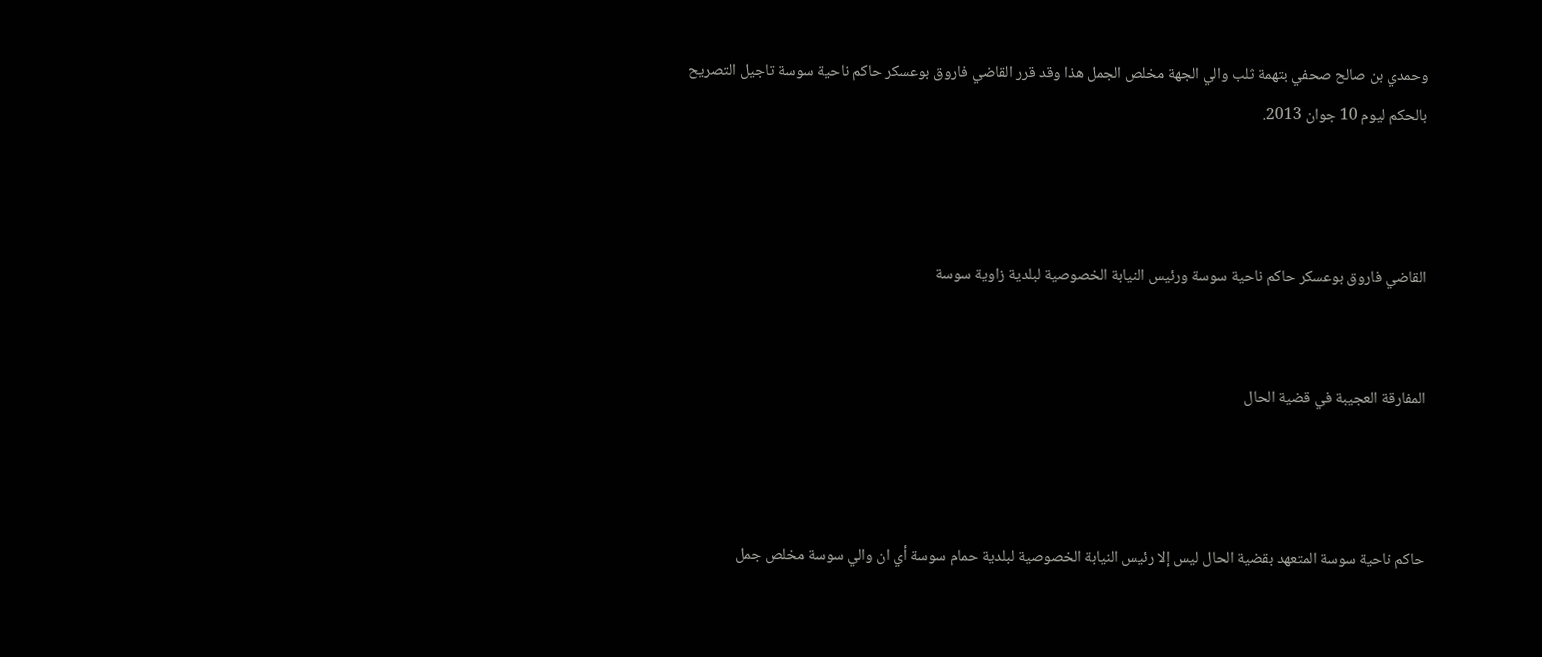وحمدي بن صالح صحفي بتهمة ثلب والي الجهة مخلص الجمل هذا وقد قرر القاضي فاروق بوعسكر حاكم ناحية سوسة تاجيل التصريح بالحكم ليوم 10 جوان 2013.



القاضي فاروق بوعسكر حاكم ناحية سوسة ورئيس النيابة الخصوصية لبلدية زاوية سوسة


المفارقة العجيبة في قضية الحال



حاكم ناحية سوسة المتعهد بقضية الحال ليس إلا رئيس النيابة الخصوصية لبلدية حمام سوسة أي ان والي سوسة مخلص جمل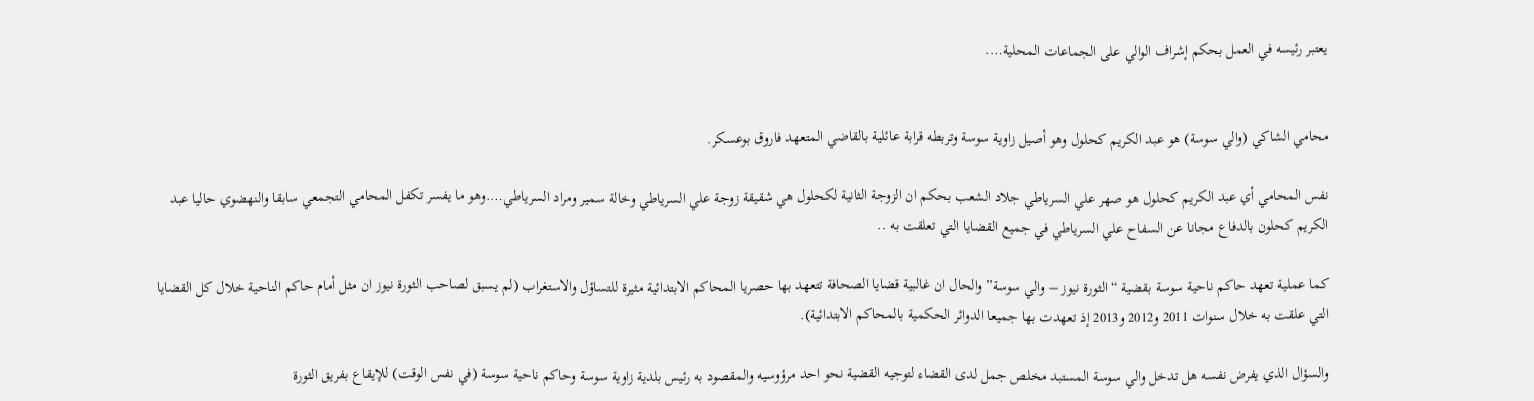يعتبر رئيسه في العمل بحكم إشراف الوالي على الجماعات المحلية….


محامي الشاكي (والي سوسة) هو عبد الكريم كحلول وهو أصيل زاوية سوسة وتربطه قرابة عائلية بالقاضي المتعهد فاروق بوعسكر.

نفس المحامي أي عبد الكريم كحلول هو صهر علي السرياطي جلاد الشعب بحكم ان الزوجة الثانية لكحلول هي شقيقة زوجة علي السرياطي وخالة سمير ومراد السرياطي….وهو ما يفسر تكفل المحامي التجمعي سابقا والنهضوي حاليا عبد الكريم كحلون بالدفاع مجانا عن السفاح علي السرياطي في جميع القضايا التي تعلقت به ..

كما عملية تعهد حاكم ناحية سوسة بقضية “الثورة نيوز – والي سوسة” والحال ان غالبية قضايا الصحافة تتعهد بها حصريا المحاكم الابتدائية مثيرة للتساؤل والاستغراب (لم يسبق لصاحب الثورة نيوز ان مثل أمام حاكم الناحية خلال كل القضايا التي علقت به خلال سنوات 2011 و2012 و2013 إذ تعهدت بها جميعا الدوائر الحكمية بالمحاكم الابتدائية).

والسؤال الذي يفرض نفسه هل تدخل والي سوسة المستبد مخلص جمل لدى القضاء لتوجيه القضية نحو احد مرؤوسيه والمقصود به رئيس بلدية زاوية سوسة وحاكم ناحية سوسة (في نفس الوقت) للإيقاع بفريق الثورة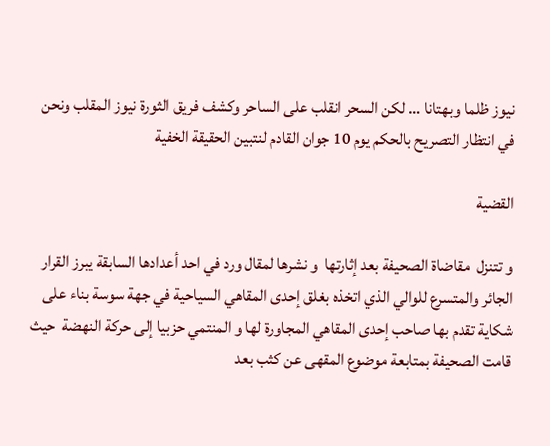نيوز ظلما وبهتانا … لكن السحر انقلب على الساحر وكشف فريق الثورة نيوز المقلب ونحن في انتظار التصريح بالحكم يوم 10 جوان القادم لنتبين الحقيقة الخفية

القضية

و تتنزل  مقاضاة الصحيفة بعد إثارتها  و نشرها لمقال ورد في احد أعدادها السابقة يبرز القرار الجائر والمتسرع للوالي الذي اتخذه بغلق إحدى المقاهي السياحية في جهة سوسة بناء على شكاية تقدم بها صاحب إحدى المقاهي المجاورة لها و المنتمي حزبيا إلى حركة النهضة  حيث قامت الصحيفة بمتابعة موضوع المقهى عن كثب بعد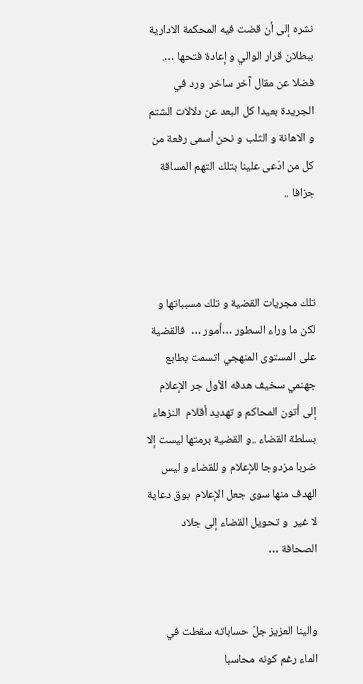نشره إلى أن قضت فيه المحكمة الادارية ببطلان قرار الوالي و إعادة فتحها …. فضلا عن مقال آخر ساخر  ورد في الجريدة بعيدا كل البعد عن دلالات الشتم و الاهانة و الثلب و نحن أسمى رفعة من كل من ادّعى علينا بتلك التهم المساقة جزافا ..



تلك مجريات القضية و تلك مسبباتها و لكن ما وراء السطور …أمور …  فالقضية على المستوى المنهجي اتسمت بطابع جهنمي سخيف هدفه الأول جر الإعلام إلى أتون المحاكم و تهديد أقلام  النزهاء بسلطة القضاء ..و القضية برمتها ليست إلا ضربا مزدوجا للإعلام و للقضاء و ليس الهدف منها سوى جعل الإعلام  بوق دعاية لا غير  و تحويل القضاء إلى جلاد الصحافة …


والينا العزيز جلّ حساباته سقطت في الماء رغم كونه محاسبا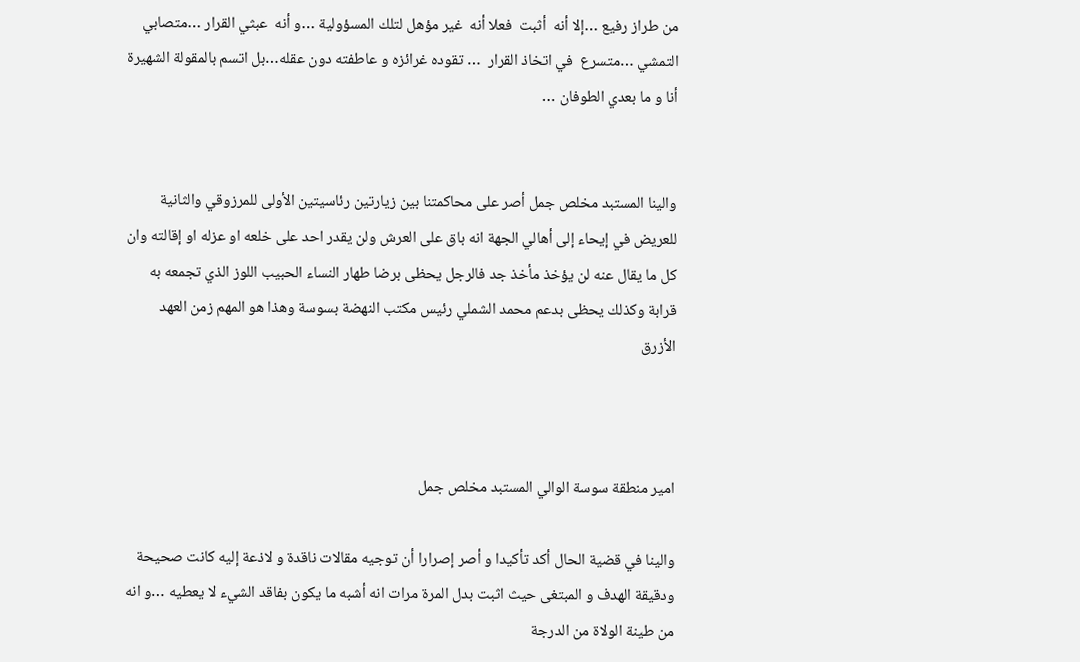من طراز رفيع …إلا أنه  أثبت  فعلا أنه  غير مؤهل لتلك المسؤولية …و أنه  عبثي القرار …متصابي التمشي …متسرع  في اتخاذ القرار  … تقوده غرائزه و عاطفته دون عقله…بل اتسم بالمقولة الشهيرة أنا و ما بعدي الطوفان …


والينا المستبد مخلص جمل أصر على محاكمتنا بين زيارتين رئاسيتين الأولى للمرزوقي والثانية للعريض في إيحاء إلى أهالي الجهة انه باق على العرش ولن يقدر احد على خلعه او عزله او إقالته وان كل ما يقال عنه لن يؤخذ مأخذ جد فالرجل يحظى برضا طهار النساء الحبيب اللوز الذي تجمعه به قرابة وكذلك يحظى بدعم محمد الشملي رئيس مكتب النهضة بسوسة وهذا هو المهم زمن العهد الأزرق



امير منطقة سوسة الوالي المستبد مخلص جمل

والينا في قضية الحال أكد تأكيدا و أصر إصرارا أن توجيه مقالات ناقدة و لاذعة إليه كانت صحيحة ودقيقة الهدف و المبتغى حيث اثبت بدل المرة مرات انه أشبه ما يكون بفاقد الشيء لا يعطيه …و انه من طينة الولاة من الدرجة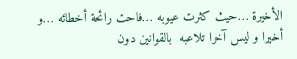الأخيرة …حيث كثرت عيوبه …فاحت رائحة أخطائه …و أخيرا و ليس آخرا تلاعبه  بالقوانين دون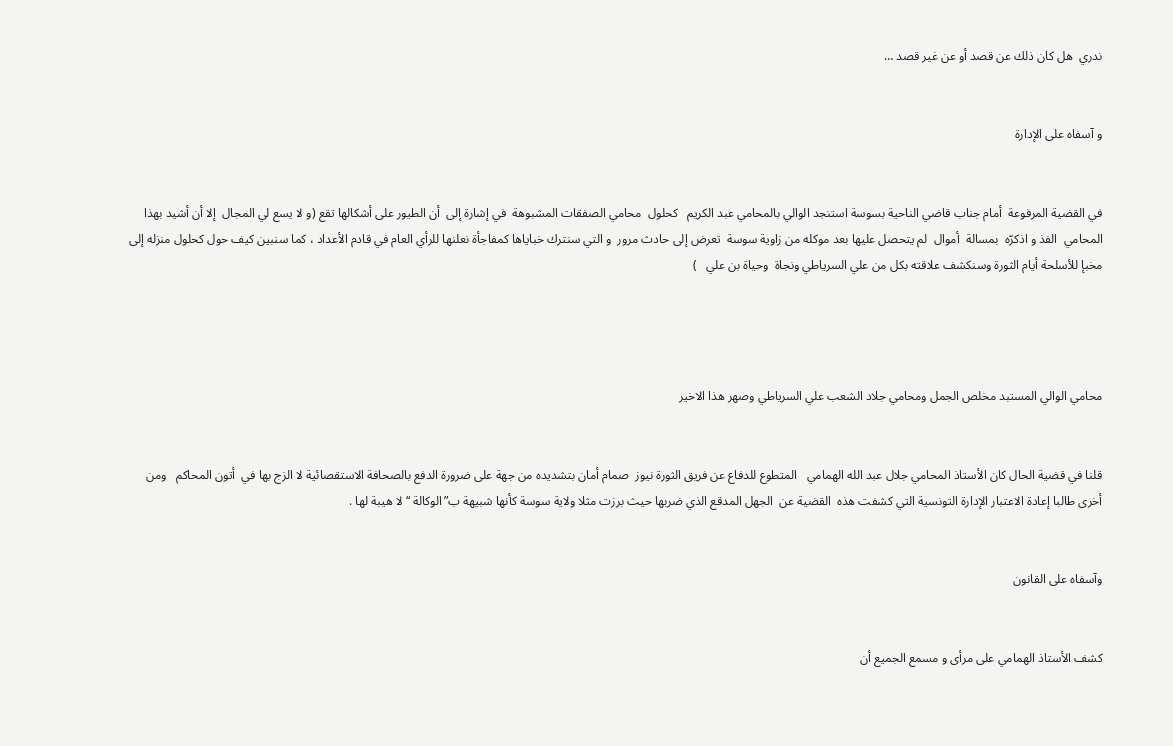ندري  هل كان ذلك عن قصد أو عن غير قصد …


و آسفاه على الإدارة


في القضية المرفوعة  أمام جناب قاضي الناحية بسوسة استنجد الوالي بالمحامي عبد الكريم   كحلول  محامي الصفقات المشبوهة  في إشارة إلى  أن الطيور على أشكالها تقع (و لا يسع لي المجال  إلا أن أشيد بهذا المحامي  الفذ و اذكرّه  بمسالة  أموال  لم يتحصل عليها بعد موكله من زاوية سوسة  تعرض إلى حادث مرور  و التي سنترك خباياها كمفاجأة نعلنها للرأي العام في قادم الأعداد ، كما سنبين كيف حول كحلول منزله إلى مخبإ للأسلحة أيام الثورة وسنكشف علاقته بكل من علي السرياطي ونجاة  وحياة بن علي   )




محامي الوالي المستبد مخلص الجمل ومحامي جلاد الشعب علي السرياطي وصهر هذا الاخير


قلنا في قضية الحال كان الأستاذ المحامي جلال عبد الله الهمامي   المتطوع للدفاع عن فريق الثورة نيوز  صمام أمان بتشديده من جهة على ضرورة الدفع بالصحافة الاستقصائية لا الزج بها في  أتون المحاكم   ومن أخرى طالبا إعادة الاعتبار الإدارة التونسية التي كشفت هذه  القضية عن  الجهل المدقع الذي ضربها حيث برزت مثلا ولاية سوسة كأنها شبيهة ب”الوكالة “لا هيبة لها .


وآسفاه على القانون


كشف الأستاذ الهمامي على مرأى و مسمع الجميع أن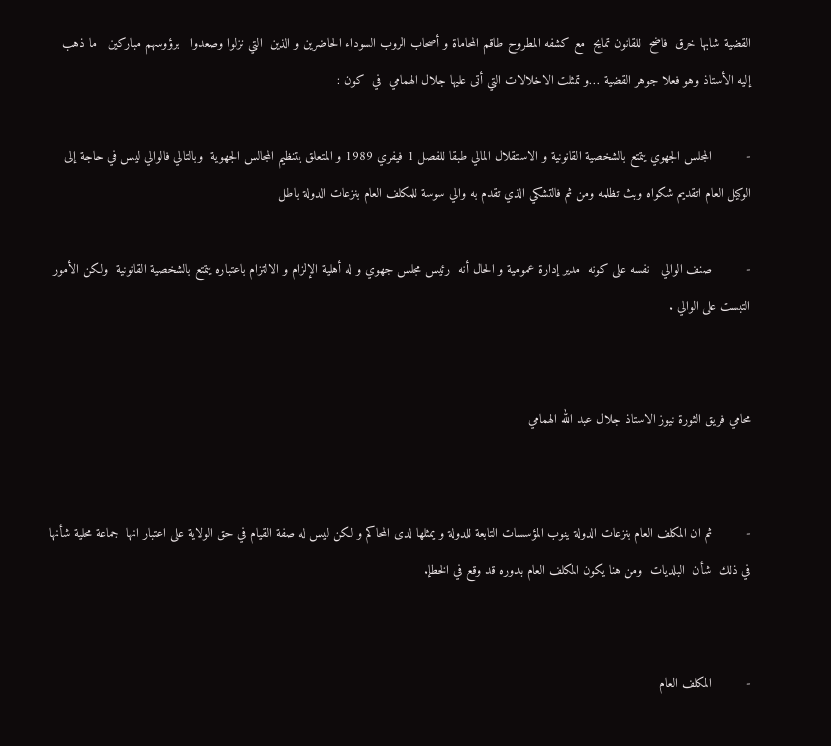القضية شابها خرق  فاضح  للقانون تمايح  مع كشفه المطروح طاقم المحاماة و أصحاب الروب السوداء الحاضرين و الذين  التي نزلوا وصعدوا   برؤوسهم مباركين   ما ذهب إليه الأستاذ وهو فعلا جوهر القضية …و تمثلت الاخلالات التي أتى عليها جلال الهمامي  في  كون :

-         المجلس الجهوي يتمتع بالشخصية القانونية و الاستقلال المالي طبقا للفصل 1 فيفري 1989 و المتعلق بتنظيم المجالس الجهوية  وبالتالي فالوالي ليس في حاجة إلى الوكيل العام اتقديم شكواه وبث تظلمه ومن ثم فالتشكي الذي تقدم به والي سوسة للمكلف العام بنزعات الدولة باطل

-         صنف الوالي   نفسه على كونه  مدير إدارة عمومية و الحال أنه  رئيس مجلس جهوي و له أهلية الإلزام و الالتزام باعتباره يتمتع بالشخصية القانونية  ولكن الأمور التبست على الوالي .


محامي فريق الثورة نيوز الاستاذ جلال عبد الله الهمامي


-         ثم ان المكلف العام بنزعات الدولة ينوب المؤسسات التابعة للدولة و يمثلها لدى المحاكم و لكن ليس له صفة القيام في حق الولاية على اعتبار انها  جماعة محلية شأنها في ذلك  شأن  البلديات  ومن هنا يكون المكلف العام بدوره قد وقع في الخطإ.


-         المكلف العام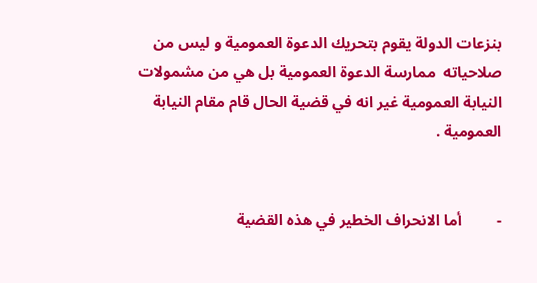بنزعات الدولة يقوم بتحريك الدعوة العمومية و ليس من صلاحياته  ممارسة الدعوة العمومية بل هي من مشمولات النيابة العمومية غير انه في قضية الحال قام مقام النيابة العمومية .


-         أما الانحراف الخطير في هذه القضية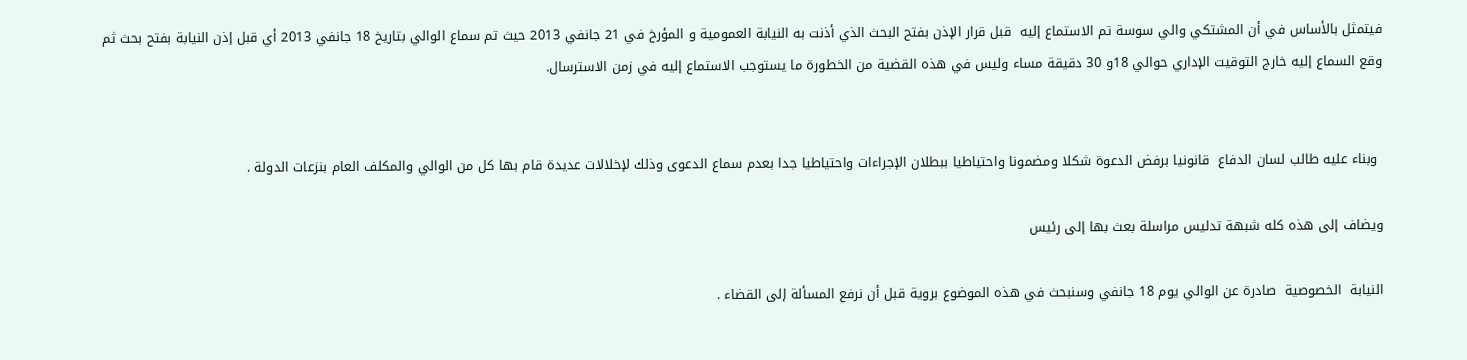فيتمثل بالأساس في أن المشتكي والي سوسة تم الاستماع إليه  قبل قرار الإذن بفتح البحث الذي أذنت به النيابة العمومية و المؤرخ في 21 جانفي 2013 حيث تم سماع الوالي بتاريخ 18 جانفي 2013 أي قبل إذن النيابة بفتح بحث ثم وقع السماع إليه خارج التوقيت الإداري حوالي 18و 30 دقيقة مساء وليس في هذه القضية من الخطورة ما يستوجب الاستماع إليه في زمن الاسترسال.


 وبناء عليه طالب لسان الدفاع  قانونيا برفض الدعوة شكلا ومضمونا واحتياطيا ببطلان الإجراءات واحتياطيا جدا بعدم سماع الدعوى وذلك لإخلالات عديدة قام بها كل من الوالي والمكلف العام بنزعات الدولة .

ويضاف إلى هذه كله شبهة تدليس مراسلة بعث بها إلى رئيس

النيابة  الخصوصية  صادرة عن الوالي يوم 18 جانفي وسنبحث في هذه الموضوع بروية قبل أن نرفع المسألة إلى القضاء .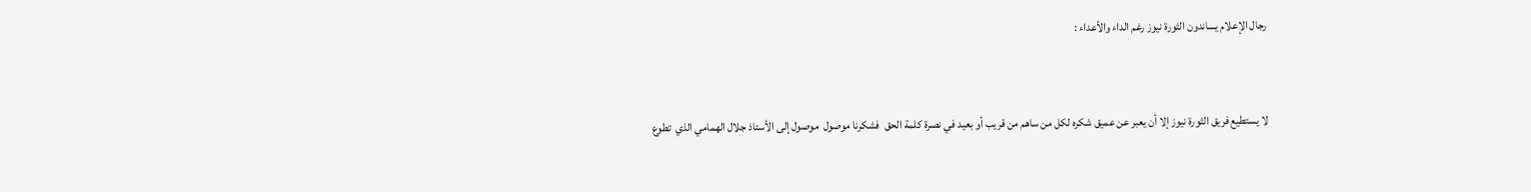رجال الإعلام يساندون الثورة نيوز رغم الداء والأعداء :


لا يستطيع فريق الثورة نيوز إلا أن يعبر عن عميق شكره لكل من ساهم من قريب أو بعيد في نصرة كلمة الحق  فشكرنا موصول  موصول إلى الأستاذ جلال الهمامي الذي  تطوع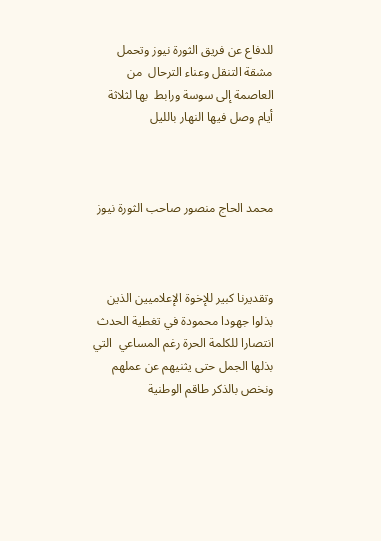للدفاع عن فريق الثورة نيوز وتحمل مشقة التنقل وعناء الترحال  من العاصمة إلى سوسة ورابط  بها لثلاثة أيام وصل فيها النهار بالليل



محمد الحاج منصور صاحب الثورة نيوز



وتقديرنا كبير للإخوة الإعلاميين الذين بذلوا جهودا محمودة في تغطية الحدث انتصارا للكلمة الحرة رغم المساعي  التي بذلها الجمل حتى يثنيهم عن عملهم  ونخص بالذكر طاقم الوطنية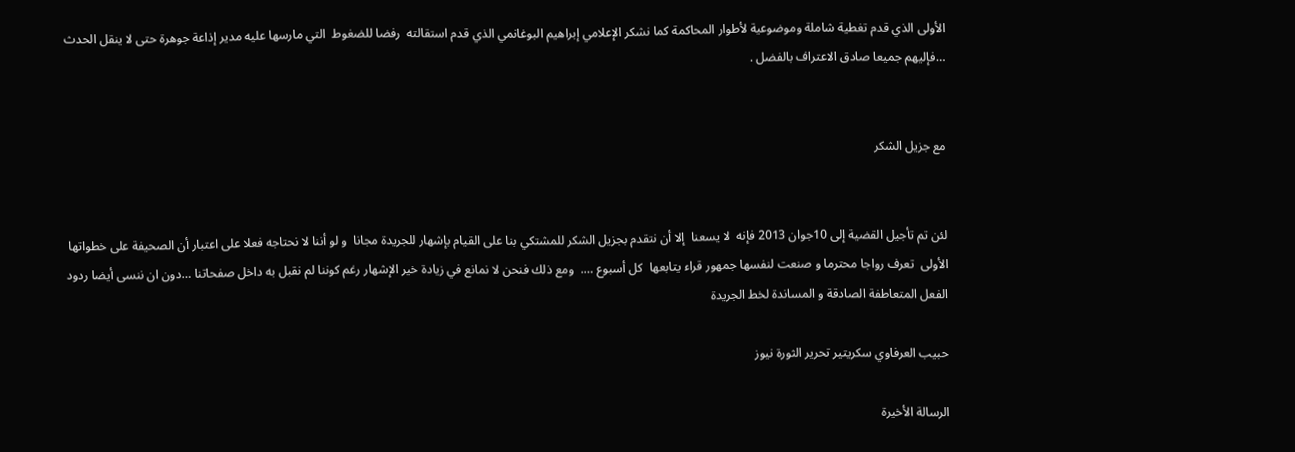الأولى الذي قدم تغطية شاملة وموضوعية لأطوار المحاكمة كما نشكر الإعلامي إبراهيم البوغانمي الذي قدم استقالته  رفضا للضغوط  التي مارسها عليه مدير إذاعة جوهرة حتى لا ينقل الحدث …فإليهم جميعا صادق الاعتراف بالفضل .


مع جزيل الشكر


لئن تم تأجيل القضية إلى 10جوان 2013 فإنه  لا يسعنا  إلا أن نتقدم بجزيل الشكر للمشتكي بنا على القيام بإشهار للجريدة مجانا  و لو أننا لا نحتاجه فعلا على اعتبار أن الصحيفة على خطواتها الأولى  تعرف رواجا محترما و صنعت لنفسها جمهور قراء يتابعها  كل أسبوع ….  ومع ذلك فنحن لا نمانع في زيادة خير الإشهار رغم كوننا لم نقبل به داخل صفحاتنا …دون ان ننسى أيضا ردود الفعل المتعاطفة الصادقة و المساندة لخط الجريدة

حبيب العرفاوي سكريتير تحرير الثورة نيوز

الرسالة الأخيرة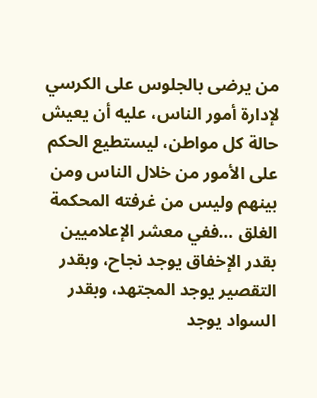من يرضى بالجلوس على الكرسي لإدارة أمور الناس، عليه أن يعيش حالة كل مواطن، ليستطيع الحكم على الأمور من خلال الناس ومن بينهم وليس من غرفته المحكمة الغلق …ففي معشر الإعلاميين بقدر الإخفاق يوجد نجاح، وبقدر التقصير يوجد المجتهد، وبقدر السواد يوجد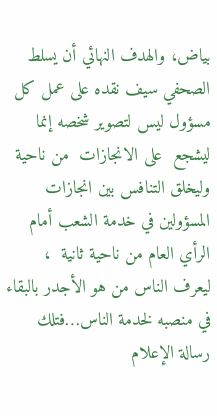بياض، والهدف النهائي أن يسلط الصحفي سيف نقده على عمل كل مسؤول ليس لتصوير شخصه إنما ليشجع  على الانجازات  من ناحية وليخلق التنافس بين انجازات المسؤولين في خدمة الشعب أمام الرأي العام من ناحية ثانية  ، ليعرف الناس من هو الأجدر بالبقاء في منصبه لخدمة الناس…فتلك رسالة الإعلام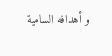و أهدافه السامية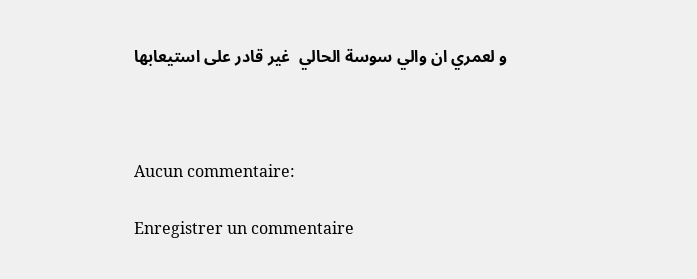و لعمري ان والي سوسة الحالي  غير قادر على استيعابها



Aucun commentaire:

Enregistrer un commentaire